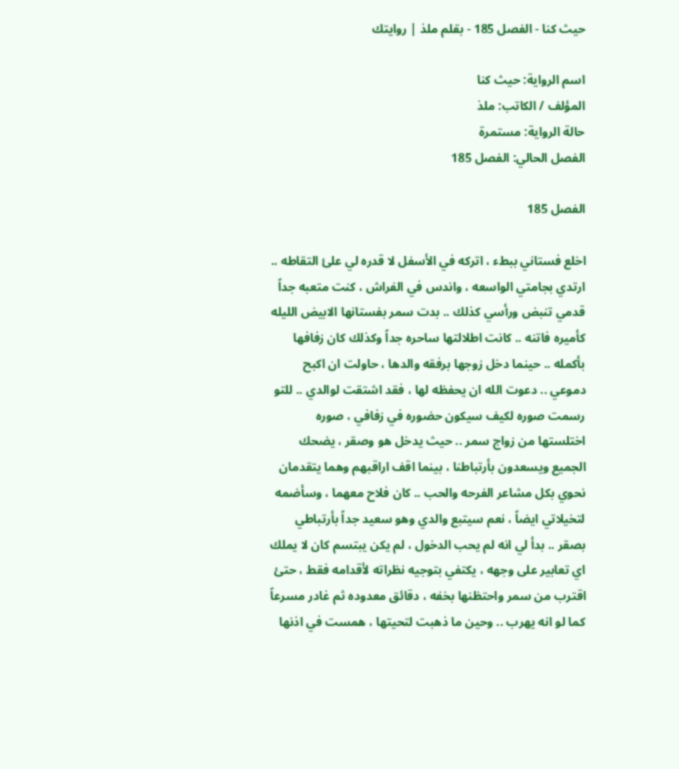حيث كنا - الفصل 185 - بقلم ملذ | روايتك

اسم الرواية: حيث كنا
المؤلف / الكاتب: ملذ
حالة الرواية: مستمرة
الفصل الحالي: الفصل 185

الفصل 185

اخلع فستاني ببطء ، اتركه في الأسفل لا قدره لي علئ التقاطه .. ارتدي بجامتي الواسعه ، واندس في الفراش ، كنت متعبه جداً قدمي تنبض ورأسي كذلك .. بدت سمر بفستانها الابيض الليله كأميره فاتنه .. كانت اطلالتها ساحره جداً وكذلك كان زفافها بأكمله .. حينما دخل زوجها برفقه والدها ، حاولت ان اكبح دموعي .. دعوت الله ان يحفظه لها ، فقد اشتقت لوالدي .. للتو رسمت صوره لكيف سيكون حضوره في زفافي ، صوره اختلستها من زواج سمر .. حيث يدخل هو وصقر ، يضحك الجميع ويسعدون بأرتباطنا ، بينما اقف اراقبهم وهما يتقدمان نحوي بكل مشاعر الفرحه والحب .. كان فلاح معهما ، وسأضمه لتخيلاتي ايضاً ، نعم سيتبع والدي وهو سعيد جداً بأرتباطي بصقر .. بدأ لي انه لم يحب الدخول ، لم يكن يبتسم كان لا يملك اي تعابير على وجهه ، يكتفي بتوجيه نظراته لأقدامه فقط ، حتئ اقترب من سمر واحتظنها بخفه ، دقائق معدوده ثم غادر مسرعاً كما لو انه يهرب .. وحين ما ذهبت لتحيتها ، همست في اذنها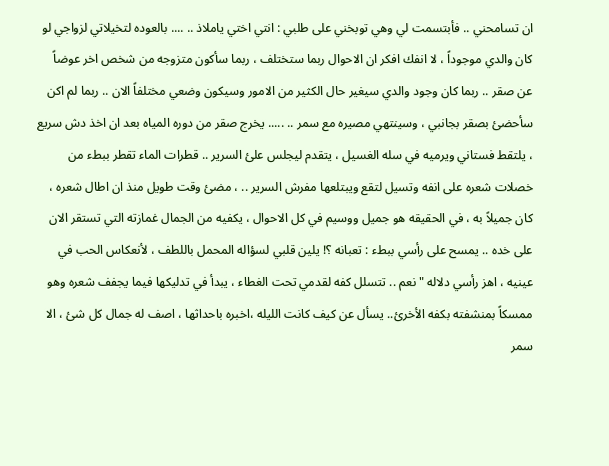ان تسامحني .. فأبتسمت لي وهي توبخني على طلبي : انتي اختي ياملاذ .. .... بالعوده لتخيلاتي لزواجي لو كان والدي موجوداً ، لا انفك افكر ان الاحوال ربما ستختلف ، ربما سأكون متزوجه من شخص اخر عوضاً عن صقر .. ربما كان وجود والدي سيغير حال الكثير من الامور وسيكون وضعي مختلفاً الان .. ربما لم اكن سأحضئ بصقر بجانبي ، وسينتهي مصيره مع سمر .. ..... يخرج صقر من دوره المياه بعد ان اخذ دش سريع ، يلتقط فستاني ويرميه في سله الغسيل ، يتقدم ليجلس علئ السرير .. قطرات الماء تقطر ببطء من خصلات شعره على انفه وتسيل لتقع ويبتلعها مفرش السرير .. ، مضئ وقت طويل منذ ان اطال شعره ، كان جميلاً به ، في الحقيقه هو جميل ووسيم في كل الاحوال ، يكفيه من الجمال غمازته التي تستقر الان على خده .. يمسح على رأسي ببطء : تعبانه ؟! يلين قلبي لسؤاله المحمل باللطف ، لأنعكاس الحب في عينيه ، اهز رأسي دلاله "نعم .. تتسلل كفه لقدمي تحت الغطاء ، يبدأ في تدليكها فيما يجفف شعره وهو ممسكاً بمنشفته بكفه الأخرئ.. يسأل عن كيف كانت الليله ،اخبره باحداثها ، اصف له جمال كل شئ ، الا سمر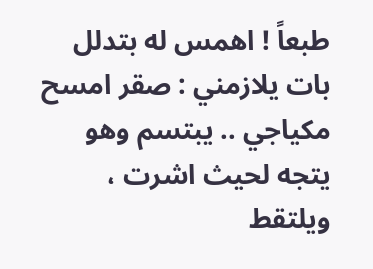طبعاً ! اهمس له بتدلل بات يلازمني : صقر امسح مكياجي .. يبتسم وهو يتجه لحيث اشرت ، ويلتقط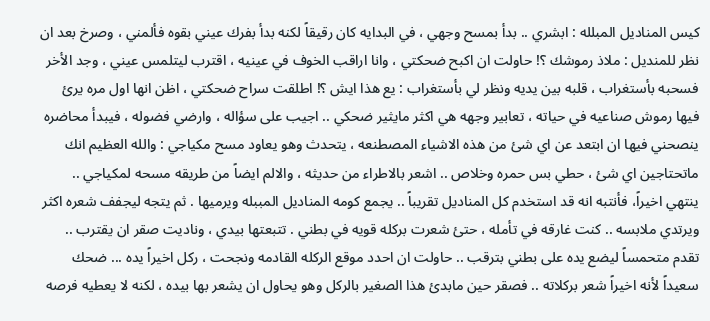كيس المناديل المبلله : ابشري .. بدأ بمسح وجهي ، في البدايه كان رقيقاً لكنه بدأ بفرك عيني بقوه فألمني ، وصرخ بعد ان نظر للمنديل : ملاذ رموشك ؟! حاولت ان اكبح ضحكتي ، وانا اراقب الخوف في عينيه ، اقترب ليتلمس عيني ، وجد الأخر فسحبه بأستغراب ، قلبه بين يديه ونظر لي بأستغراب : يع هذا ايش ؟! اطلقت سراح ضحكتي ، اظن انها اول مره يرئ فيها رموش صناعيه في حياته ، تعابير وجهه هي اكثر مايثير ضحكي .. اجيب على سؤاله ، وارضي فضوله ، فيبدأ محاضره ينصحني فيها ان ابتعد عن اي شئ من هذه الاشياء المصطنعه ، يتحدث وهو يعاود مسح مكياجي : والله العظيم انك ماتحتاجين اي شئ ، حطي بس حمره وخلاص .. اشعر بالاطراء من حديثه ، والالم ايضاً من طريقه مسحه لمكياجي .. ينتهي اخيراً، فأنتبه انه قد استخدم كل المناديل تقريباً .. يجمع كومه المناديل المببله ويرميها . ثم يتجه ليجفف شعره اكثر ويرتدي ملابسه .. كنت غارقه في تأمله ، حتئ شعرت بركله قويه في بطني . تتبعتها بيدي ، وناديت صقر ان يقترب .. تقدم متحمساً ليضع يده على بطني بترقب .. حاولت ان احدد موقع الركله القادمه ونجحت ، ركل اخيراً يده ... ضحك سعيداً لأنه اخيراً شعر بركلاته .. فصقر حين مابدئ هذا الصغير بالركل وهو يحاول ان يشعر بها بيده ، لكنه لا يعطيه فرصه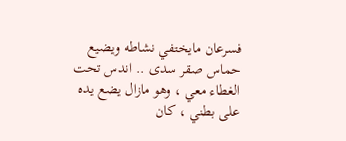فسرعان مايختفي نشاطه ويضيع حماس صقر سدى .. اندس تحت الغطاء معي ، وهو مازال يضع يده على بطني ، كان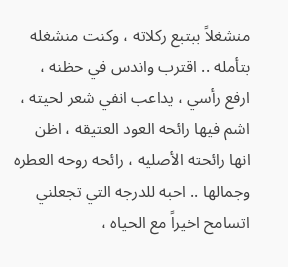منشغلاً ببتبع ركلاته ، وكنت منشغله بتأمله .. اقترب واندس في حظنه ، ارفع رأسي ، يداعب انفي شعر لحيته ، اشم فيها رائحه العود العتيقه ، اظن انها رائحته الأصليه ، رائحه روحه العطره وجمالها .. احبه للدرجه التي تجعلني اتسامح اخيراً مع الحياه ،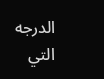الدرجه التي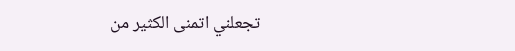تجعلني اتمنى الكثير من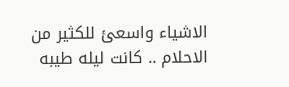الاشياء واسعئ للكثير من الاحلام .. كانت ليله طيبه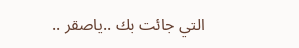التي جائت بك ..ياصقر ..